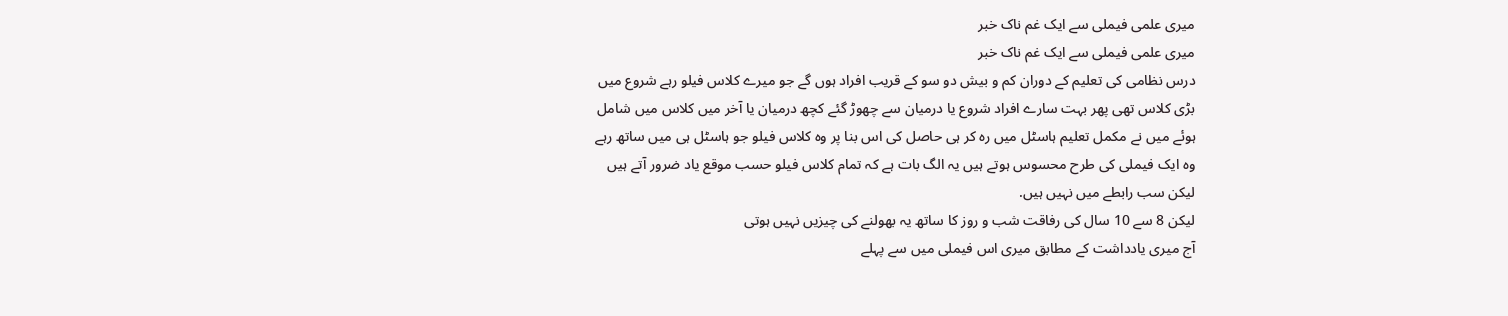میری علمی فیملی سے ایک غم ناک خبر
میری علمی فیملی سے ایک غم ناک خبر
درس نظامی کی تعلیم کے دوران کم و بیش دو سو کے قریب افراد ہوں گے جو میرے کلاس فیلو رہے شروع میں بڑی کلاس تھی پھر بہت سارے افراد شروع یا درمیان سے چھوڑ گئے کچھ درمیان یا آخر میں کلاس میں شامل ہوئے میں نے مکمل تعلیم ہاسٹل میں رہ کر ہی حاصل کی اس بنا پر وہ کلاس فیلو جو ہاسٹل ہی میں ساتھ رہے وہ ایک فیملی کی طرح محسوس ہوتے ہیں یہ الگ بات ہے کہ تمام کلاس فیلو حسب موقع یاد ضرور آتے ہیں لیکن سب رابطے میں نہیں ہیں.
لیکن 8 سے 10 سال کی رفاقت شب و روز کا ساتھ یہ بھولنے کی چیزیں نہیں ہوتی
آج میری یادداشت کے مطابق میری اس فیملی میں سے پہلے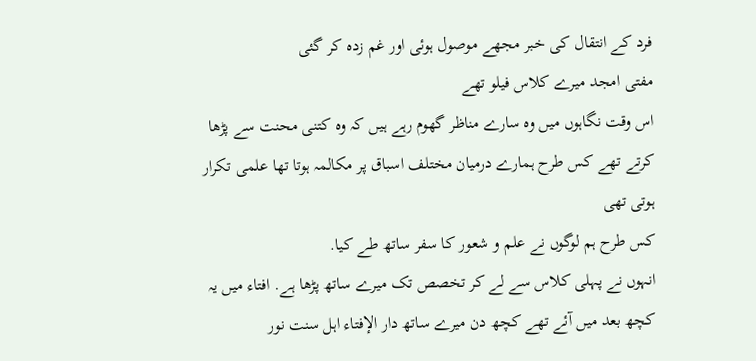فرد کے انتقال کی خبر مجھے موصول ہوئی اور غم زدہ کر گئی
مفتی امجد میرے کلاس فیلو تھے
اس وقت نگاہوں میں وہ سارے مناظر گھوم رہے ہیں کہ وہ کتنی محنت سے پڑھا کرتے تھے کس طرح ہمارے درمیان مختلف اسباق پر مکالمہ ہوتا تھا علمی تکرار ہوتی تھی
کس طرح ہم لوگوں نے علم و شعور کا سفر ساتھ طے کیا.
انہوں نے پہلی کلاس سے لے کر تخصص تک میرے ساتھ پڑھا ہے. افتاء میں یہ کچھ بعد میں آئے تھے کچھ دن میرے ساتھ دار الإفتاء اہل سنت نور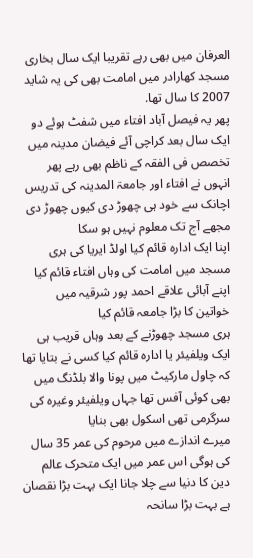العرفان میں بھی رہے تقریبا ایک سال بخاری مسجد کھارادر میں امامت بھی کی یہ شاید 2007 کا سال تھا.
پھر یہ فیصل آباد افتاء میں شفٹ ہوئے دو ایک سال بعد کراچی آئے فیضان مدینہ میں تخصص فی الفقہ کے ناظم بھی رہے پھر انہوں نے افتاء اور جامعۃ المدینہ کی تدریس اچانک سے خود ہی چھوڑ دی کیوں چھوڑ دی مجھے آج تک معلوم نہیں ہو سکا
اپنا ایک ادارہ قائم کیا اولڈ ایریا کی ہری مسجد میں امامت کی وہاں افتاء قائم کیا اپنے آبائی علاقے احمد پور شرقیہ میں خواتین کا بڑا جامعہ قائم کیا
ہری مسجد چھوڑنے کے بعد وہاں قریب ہی ایک ویلفیئر یا ادارہ قائم کیا کسی نے بتایا تھا کہ چاول مارکیٹ میں پونا والا بلڈنگ میں بھی کوئی آفس تھا جہاں ویلفیئر وغیرہ کی سرگرمی تھی اسکول بھی بنایا
میرے اندازے میں مرحوم کی عمر 35 سال کی ہوگی اس عمر میں ایک متحرک عالم دین کا دنیا سے چلا جانا ایک بہت بڑا نقصان ہے بہت بڑا سانحہ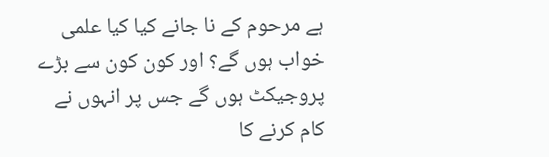ہے مرحوم کے نا جانے کیا کیا علمی خواب ہوں گے؟ اور کون کون سے بڑے پروجیکٹ ہوں گے جس پر انہوں نے کام کرنے کا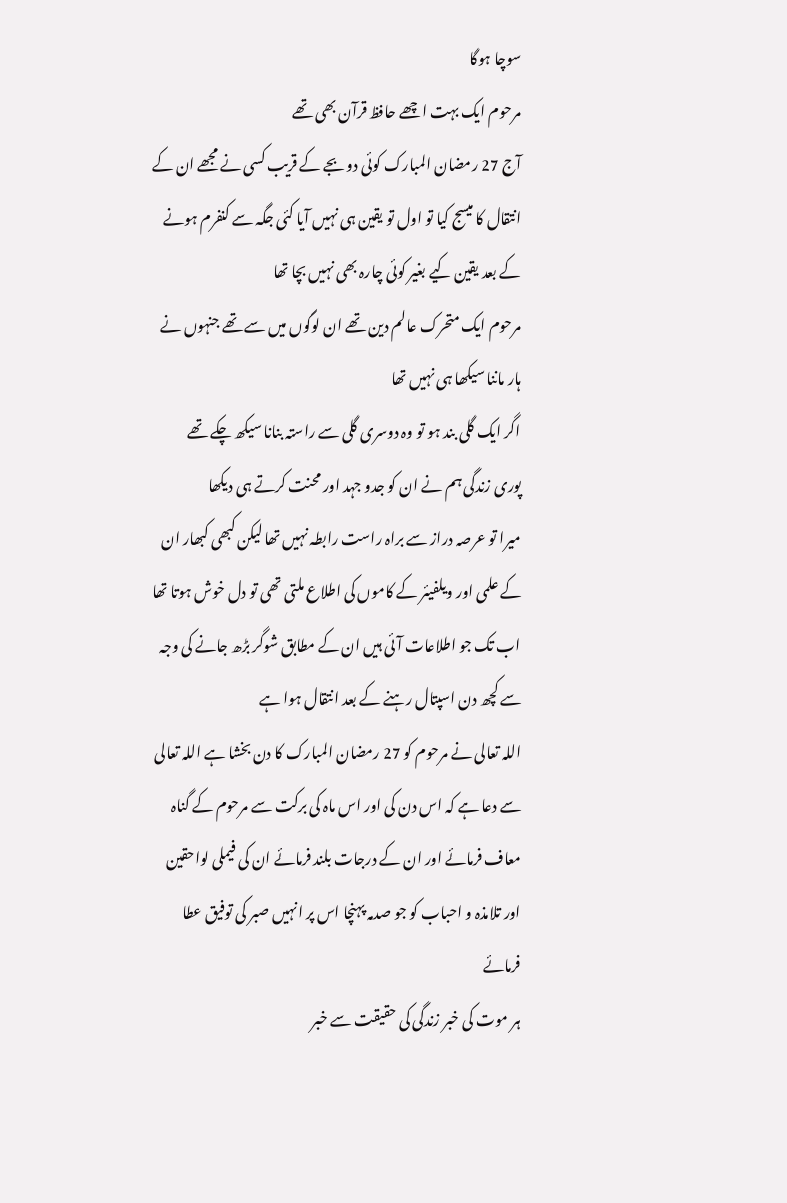سوچا ہوگا
مرحوم ایک بہت اچھے حافظ قرآن بھی تھے
آج 27 رمضان المبارک کوئی دو بجے کے قریب کسی نے مجھے ان کے انتقال کا میسج کیا تو اول تو یقین ہی نہیں آیا کئی جگہ سے کنفرم ہونے کے بعد یقین کیے بغیر کوئی چارہ بھی نہیں بچا تھا
مرحوم ایک متحرک عالم دین تھے ان لوگوں میں سے تھے جنہوں نے ہار ماننا سیکھا ہی نہیں تھا
اگر ایک گلی بند ہو تو وہ دوسری گلی سے راستہ بنانا سیکھ چکے تھے
پوری زندگی ہم نے ان کو جدو جہد اور محنت کرتے ہی دیکھا
میرا تو عرصہ دراز سے براہ راست رابطہ نہیں تھا لیکن کبھی کبھار ان کے علمی اور ویلفیئر کے کاموں کی اطلاع ملتی تھی تو دل خوش ہوتا تھا
اب تک جو اطلاعات آئی ہیں ان کے مطابق شوگر بڑھ جانے کی وجہ سے کچھ دن اسپتال رہنے کے بعد انتقال ہوا ہے
اللہ تعالی نے مرحوم کو 27 رمضان المبارک کا دن بخشا ہے اللہ تعالی سے دعا ہے کہ اس دن کی اور اس ماہ کی برکت سے مرحوم کے گناہ معاف فرمائے اور ان کے درجات بلند فرمائے ان کی فیملی لواحقین اور تلامذہ و احباب کو جو صدمہ پہنچا اس پر انہیں صبر کی توفیق عطا فرمائے
ہر موت کی خبر زندگی کی حقیقت سے خبر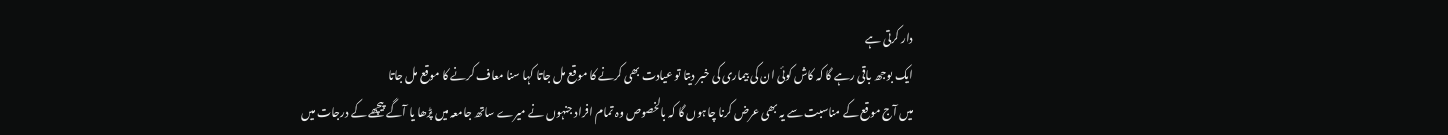دار کرتی ہے
ایک بوجھ باقی رہے گا کہ کاش کوئی ان کی بیماری کی خبر دیتا تو عیادت بھی کرنے کا موقع مل جاتا کہا سنا معاف کرنے کا موقع مل جاتا
میں آج موقع کے مناسبت سے یہ بھی عرض کرنا چاہوں گا کہ بالخصوص وہ تمام افراد جنہوں نے میرے ساتھ جامعہ میں پڑھا یا آگے پیچھے کے درجات میں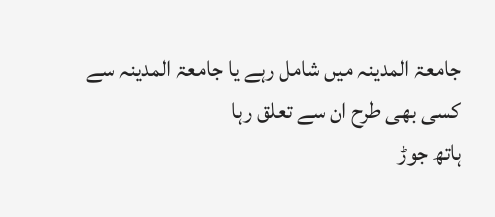جامعۃ المدینہ میں شامل رہے یا جامعۃ المدینہ سے کسی بھی طرح ان سے تعلق رہا
ہاتھ جوڑ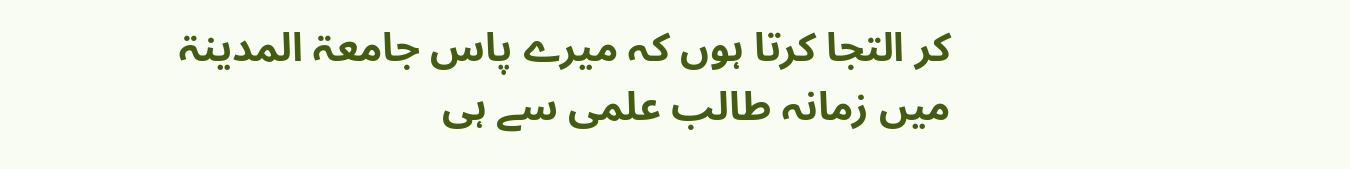کر التجا کرتا ہوں کہ میرے پاس جامعۃ المدینۃ میں زمانہ طالب علمی سے ہی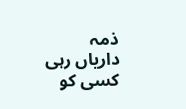ذمہ داریاں رہی کسی کو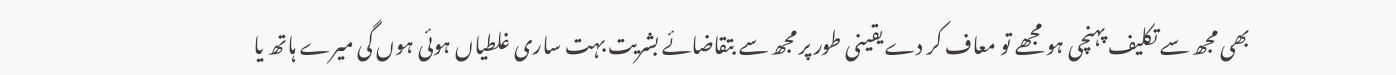بھی مجھ سے تکلیف پہنچی ہو مجھے تو معاف کر دے یقینی طور پر مجھ سے بتقاضائے بشریت بہت ساری غلطیاں ہوئی ہوں گی میرے ہاتھ یا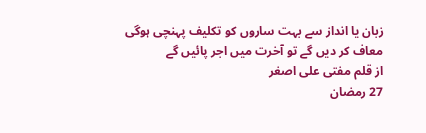زبان یا انداز سے بہت ساروں کو تکلیف پہنچی ہوگی معاف کر دیں گے تو آخرت میں اجر پائیں گے
از قلم مفتی علی اصغر
27 رمضان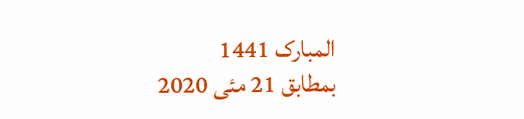المبارک 1441
بمطابق 21 مئی 2020